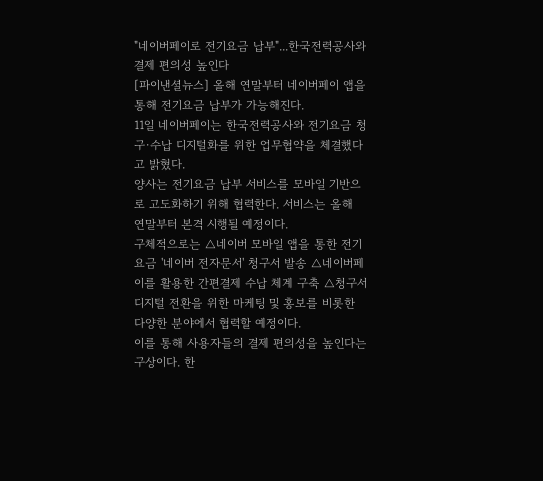"네이버페이로 전기요금 납부"...한국전력공사와 결제 편의성 높인다
[파이낸셜뉴스] 올해 연말부터 네이버페이 앱을 통해 전기요금 납부가 가능해진다.
11일 네이버페이는 한국전력공사와 전기요금 청구·수납 디지털화를 위한 업무협약을 체결했다고 밝혔다.
양사는 전기요금 납부 서비스를 모바일 기반으로 고도화하기 위해 협력한다. 서비스는 올해 연말부터 본격 시행될 예정이다.
구체적으로는 △네이버 모바일 앱을 통한 전기요금 '네이버 전자문서' 청구서 발송 △네이버페이를 활용한 간편결제 수납 체계 구축 △청구서 디지털 전환을 위한 마케팅 및 홍보를 비롯한 다양한 분야에서 협력할 예정이다.
이를 통해 사용자들의 결제 편의성을 높인다는 구상이다. 한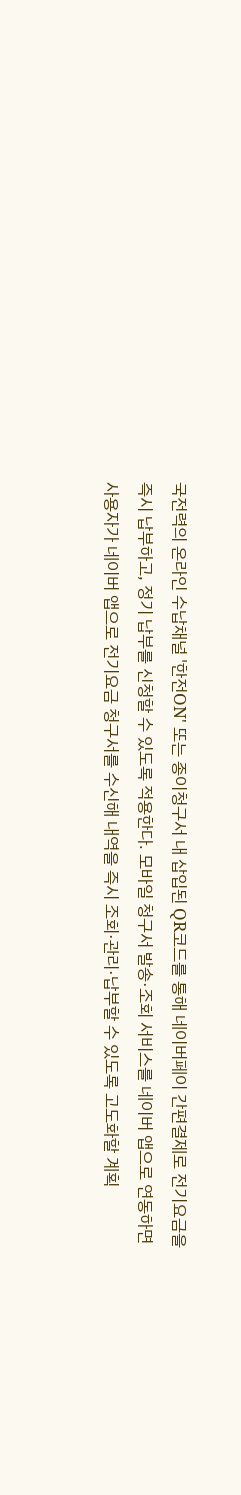국전력의 온라인 수납채널 '한전ON' 또는 종이청구서 내 삽입된 QR코드를 통해 네이버페이 간편결제로 전기요금을 즉시 납부하고, 정기 납부를 신청할 수 있도록 적용한다. 모바일 청구서 발송·조회 서비스를 네이버 앱으로 연동하면 사용자가 네이버 앱으로 전기요금 청구서를 수신해 내역을 즉시 조회·관리·납부할 수 있도록 고도화할 계획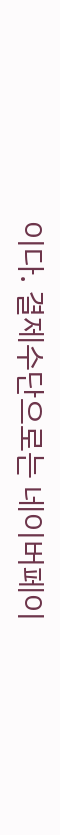이다. 결제수단으로는 네이버페이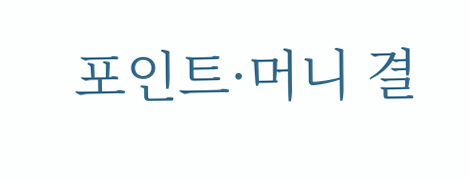포인트·머니 결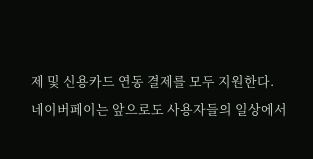제 및 신용카드 연동 결제를 모두 지원한다.
네이버페이는 앞으로도 사용자들의 일상에서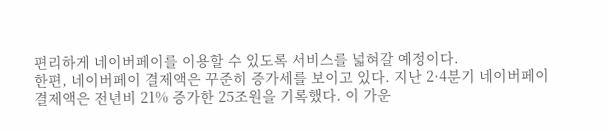편리하게 네이버페이를 이용할 수 있도록 서비스를 넓혀갈 예정이다.
한편, 네이버페이 결제액은 꾸준히 증가세를 보이고 있다. 지난 2·4분기 네이버페이 결제액은 전년비 21% 증가한 25조원을 기록했다. 이 가운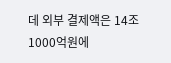데 외부 결제액은 14조1000억원에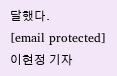달했다.
[email protected] 이현정 기자